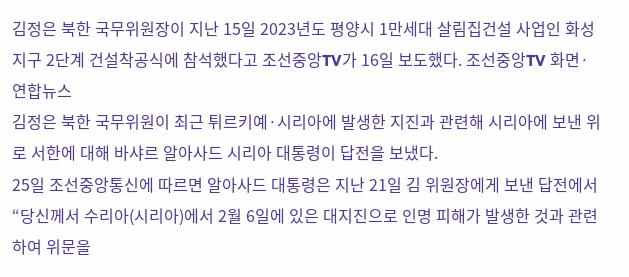김정은 북한 국무위원장이 지난 15일 2023년도 평양시 1만세대 살림집건설 사업인 화성지구 2단계 건설착공식에 참석했다고 조선중앙TV가 16일 보도했다. 조선중앙TV 화면·연합뉴스
김정은 북한 국무위원이 최근 튀르키예·시리아에 발생한 지진과 관련해 시리아에 보낸 위로 서한에 대해 바샤르 알아사드 시리아 대통령이 답전을 보냈다.
25일 조선중앙통신에 따르면 알아사드 대통령은 지난 21일 김 위원장에게 보낸 답전에서 “당신께서 수리아(시리아)에서 2월 6일에 있은 대지진으로 인명 피해가 발생한 것과 관련하여 위문을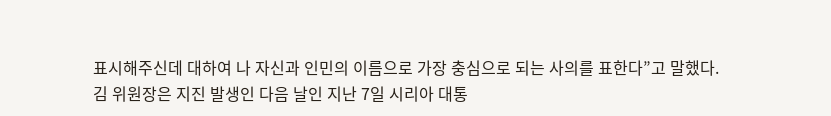표시해주신데 대하여 나 자신과 인민의 이름으로 가장 충심으로 되는 사의를 표한다”고 말했다.
김 위원장은 지진 발생인 다음 날인 지난 7일 시리아 대통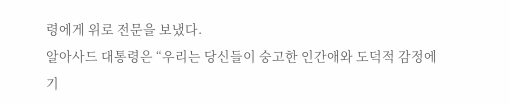령에게 위로 전문을 보냈다.
알아사드 대통령은 “우리는 당신들이 숭고한 인간애와 도덕적 감정에 기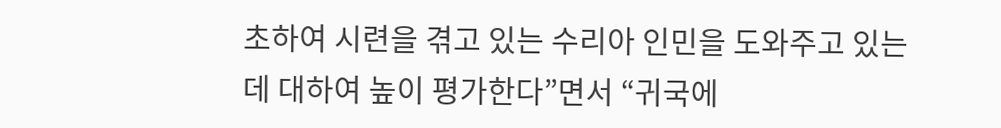초하여 시련을 겪고 있는 수리아 인민을 도와주고 있는데 대하여 높이 평가한다”면서 “귀국에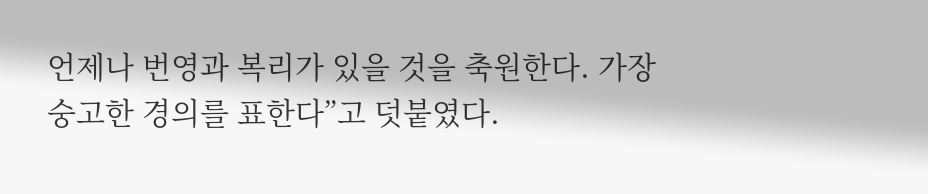언제나 번영과 복리가 있을 것을 축원한다. 가장 숭고한 경의를 표한다”고 덧붙였다.